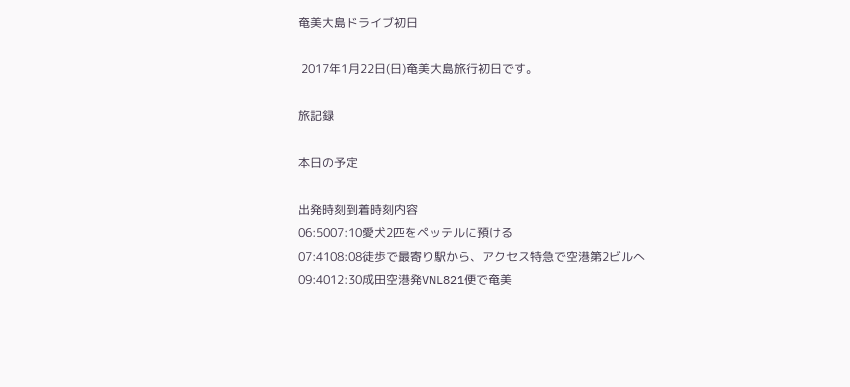奄美大島ドライブ初日

 2017年1月22日(日)奄美大島旅行初日です。

旅記録

本日の予定

出発時刻到着時刻内容
06:5007:10愛犬2匹をペッテルに預ける
07:4108:08徒歩で最寄り駅から、アクセス特急で空港第2ビルへ
09:4012:30成田空港発VNL821便で奄美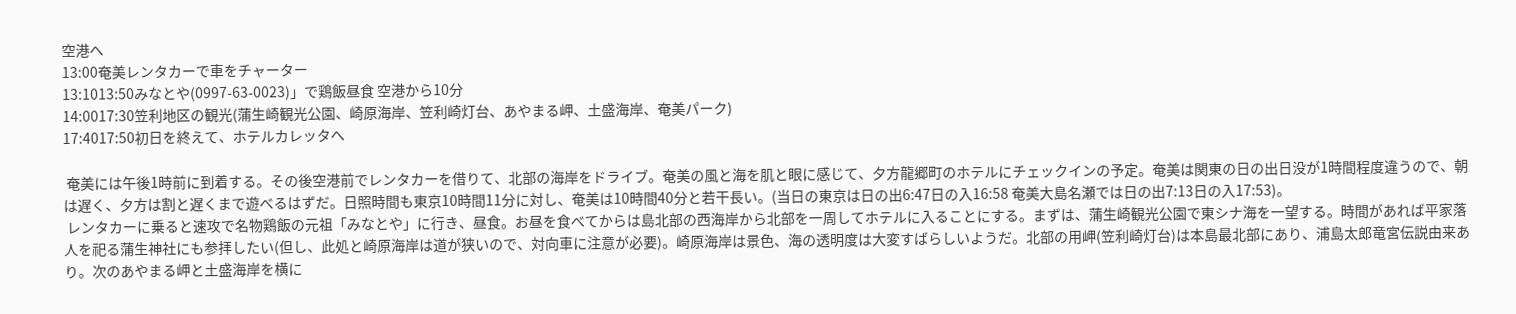空港へ
13:00奄美レンタカーで車をチャーター
13:1013:50みなとや(0997-63-0023)」で鶏飯昼食 空港から10分
14:0017:30笠利地区の観光(蒲生崎観光公園、崎原海岸、笠利崎灯台、あやまる岬、土盛海岸、奄美パーク)
17:4017:50初日を終えて、ホテルカレッタへ

 奄美には午後1時前に到着する。その後空港前でレンタカーを借りて、北部の海岸をドライブ。奄美の風と海を肌と眼に感じて、夕方龍郷町のホテルにチェックインの予定。奄美は関東の日の出日没が1時間程度違うので、朝は遅く、夕方は割と遅くまで遊べるはずだ。日照時間も東京10時間11分に対し、奄美は10時間40分と若干長い。(当日の東京は日の出6:47日の入16:58 奄美大島名瀬では日の出7:13日の入17:53)。
 レンタカーに乗ると速攻で名物鶏飯の元祖「みなとや」に行き、昼食。お昼を食べてからは島北部の西海岸から北部を一周してホテルに入ることにする。まずは、蒲生崎観光公園で東シナ海を一望する。時間があれば平家落人を祀る蒲生神社にも参拝したい(但し、此処と崎原海岸は道が狭いので、対向車に注意が必要)。崎原海岸は景色、海の透明度は大変すばらしいようだ。北部の用岬(笠利崎灯台)は本島最北部にあり、浦島太郎竜宮伝説由来あり。次のあやまる岬と土盛海岸を横に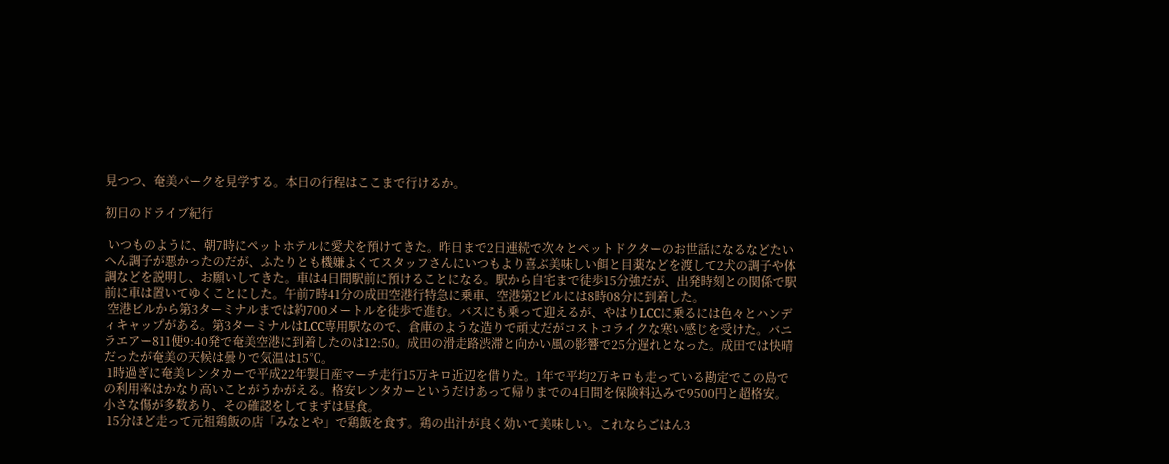見つつ、奄美パークを見学する。本日の行程はここまで行けるか。

初日のドライブ紀行

 いつものように、朝7時にペットホテルに愛犬を預けてきた。昨日まで2日連続で次々とペットドクターのお世話になるなどたいへん調子が悪かったのだが、ふたりとも機嫌よくてスタッフさんにいつもより喜ぶ美味しい餌と目薬などを渡して2犬の調子や体調などを説明し、お願いしてきた。車は4日間駅前に預けることになる。駅から自宅まで徒歩15分強だが、出発時刻との関係で駅前に車は置いてゆくことにした。午前7時41分の成田空港行特急に乗車、空港第2ビルには8時08分に到着した。
 空港ビルから第3ターミナルまでは約700メートルを徒歩で進む。バスにも乗って迎えるが、やはりLCCに乗るには色々とハンディキャップがある。第3ターミナルはLCC専用駅なので、倉庫のような造りで頑丈だがコストコライクな寒い感じを受けた。バニラエアー811便9:40発で奄美空港に到着したのは12:50。成田の滑走路渋滞と向かい風の影響で25分遅れとなった。成田では快晴だったが奄美の天候は曇りで気温は15℃。
 1時過ぎに奄美レンタカーで平成22年製日産マーチ走行15万キロ近辺を借りた。1年で平均2万キロも走っている勘定でこの島での利用率はかなり高いことがうかがえる。格安レンタカーというだけあって帰りまでの4日間を保険料込みで9500円と超格安。小さな傷が多数あり、その確認をしてまずは昼食。
 15分ほど走って元祖鶏飯の店「みなとや」で鶏飯を食す。鶏の出汁が良く効いて美味しい。これならごはん3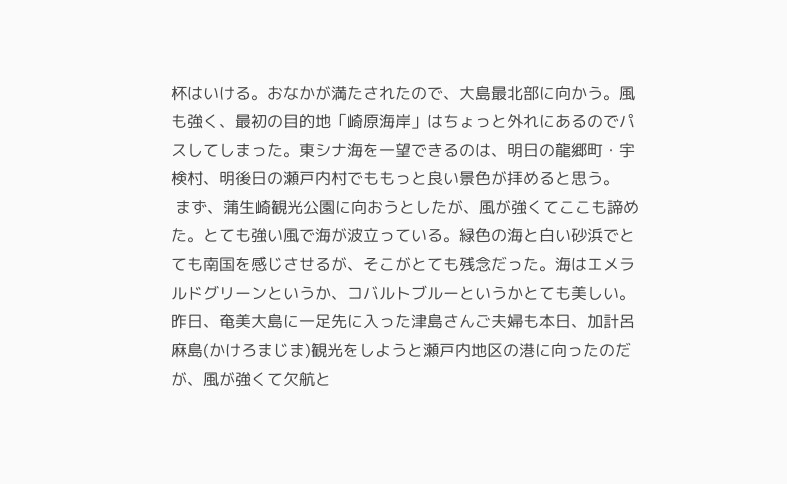杯はいける。おなかが満たされたので、大島最北部に向かう。風も強く、最初の目的地「崎原海岸」はちょっと外れにあるのでパスしてしまった。東シナ海を一望できるのは、明日の龍郷町・宇検村、明後日の瀬戸内村でももっと良い景色が拝めると思う。
 まず、蒲生崎観光公園に向おうとしたが、風が強くてここも諦めた。とても強い風で海が波立っている。緑色の海と白い砂浜でとても南国を感じさせるが、そこがとても残念だった。海はエメラルドグリーンというか、コバルトブルーというかとても美しい。  昨日、奄美大島に一足先に入った津島さんご夫婦も本日、加計呂麻島(かけろまじま)観光をしようと瀬戸内地区の港に向ったのだが、風が強くて欠航と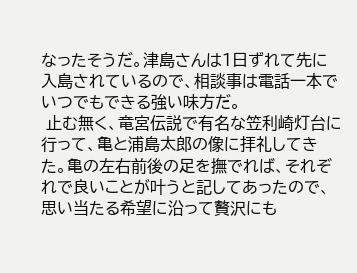なったそうだ。津島さんは1日ずれて先に入島されているので、相談事は電話一本でいつでもできる強い味方だ。
 止む無く、竜宮伝説で有名な笠利崎灯台に行って、亀と浦島太郎の像に拝礼してきた。亀の左右前後の足を撫でれば、それぞれで良いことが叶うと記してあったので、思い当たる希望に沿って贅沢にも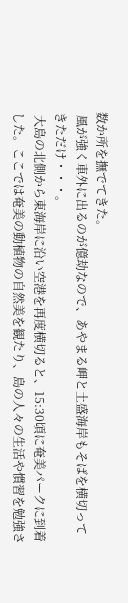数か所を撫でてきた。
 風が強く車外に出るのが億劫なので、あやまる岬と土盛海岸もそばを横切ってきただけ・・・。
 大島の北側から東海岸に沿い空港を再度横切ると、15:30頃に奄美パークに到着した。ここでは奄美の動植物の自然美を観たり、島の人々の生活や慣習を勉強さ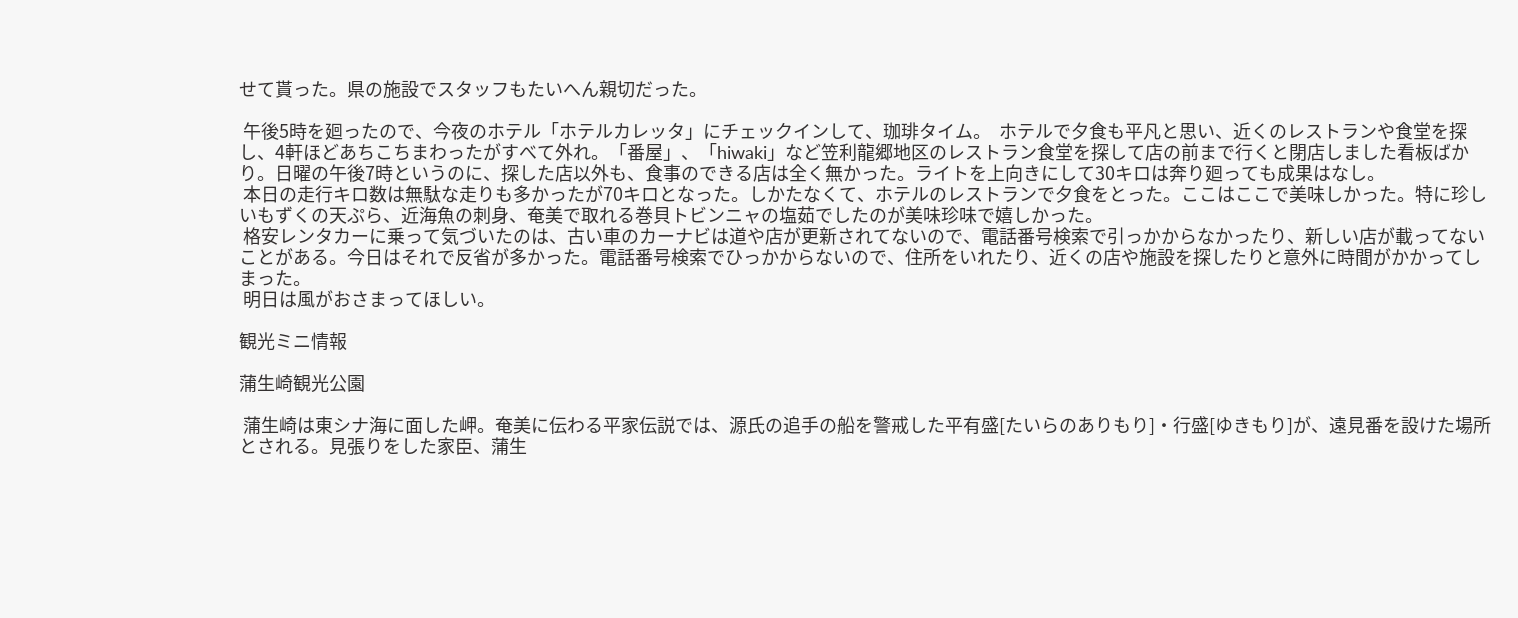せて貰った。県の施設でスタッフもたいへん親切だった。

 午後5時を廻ったので、今夜のホテル「ホテルカレッタ」にチェックインして、珈琲タイム。  ホテルで夕食も平凡と思い、近くのレストランや食堂を探し、4軒ほどあちこちまわったがすべて外れ。「番屋」、「hiwaki」など笠利龍郷地区のレストラン食堂を探して店の前まで行くと閉店しました看板ばかり。日曜の午後7時というのに、探した店以外も、食事のできる店は全く無かった。ライトを上向きにして30キロは奔り廻っても成果はなし。
 本日の走行キロ数は無駄な走りも多かったが70キロとなった。しかたなくて、ホテルのレストランで夕食をとった。ここはここで美味しかった。特に珍しいもずくの天ぷら、近海魚の刺身、奄美で取れる巻貝トビンニャの塩茹でしたのが美味珍味で嬉しかった。
 格安レンタカーに乗って気づいたのは、古い車のカーナビは道や店が更新されてないので、電話番号検索で引っかからなかったり、新しい店が載ってないことがある。今日はそれで反省が多かった。電話番号検索でひっかからないので、住所をいれたり、近くの店や施設を探したりと意外に時間がかかってしまった。
 明日は風がおさまってほしい。

観光ミニ情報

蒲生崎観光公園

 蒲生崎は東シナ海に面した岬。奄美に伝わる平家伝説では、源氏の追手の船を警戒した平有盛[たいらのありもり]・行盛[ゆきもり]が、遠見番を設けた場所とされる。見張りをした家臣、蒲生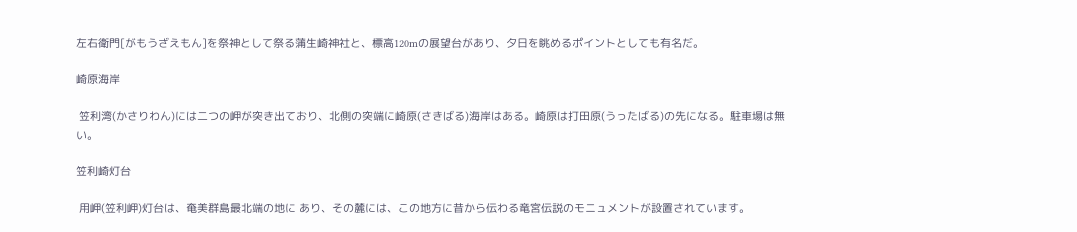左右衛門[がもうざえもん]を祭神として祭る蒲生崎神社と、標高120mの展望台があり、夕日を眺めるポイントとしても有名だ。

崎原海岸

 笠利湾(かさりわん)には二つの岬が突き出ており、北側の突端に崎原(さきばる)海岸はある。崎原は打田原(うったばる)の先になる。駐車場は無い。

笠利崎灯台

 用岬(笠利岬)灯台は、奄美群島最北端の地に あり、その麓には、この地方に昔から伝わる竜宮伝説のモニュメントが設置されています。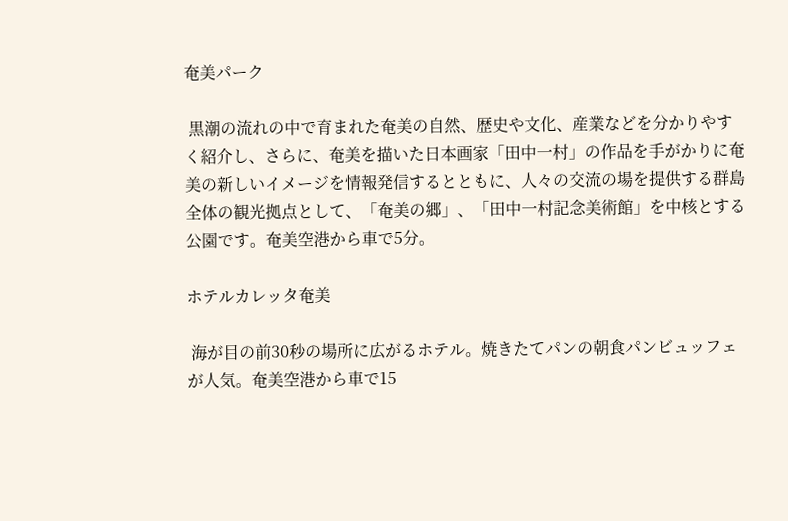奄美パーク

 黒潮の流れの中で育まれた奄美の自然、歴史や文化、産業などを分かりやすく紹介し、さらに、奄美を描いた日本画家「田中一村」の作品を手がかりに奄美の新しいイメージを情報発信するとともに、人々の交流の場を提供する群島全体の観光拠点として、「奄美の郷」、「田中一村記念美術館」を中核とする公園です。奄美空港から車で5分。

ホテルカレッタ奄美

 海が目の前30秒の場所に広がるホテル。焼きたてパンの朝食パンビュッフェが人気。奄美空港から車で15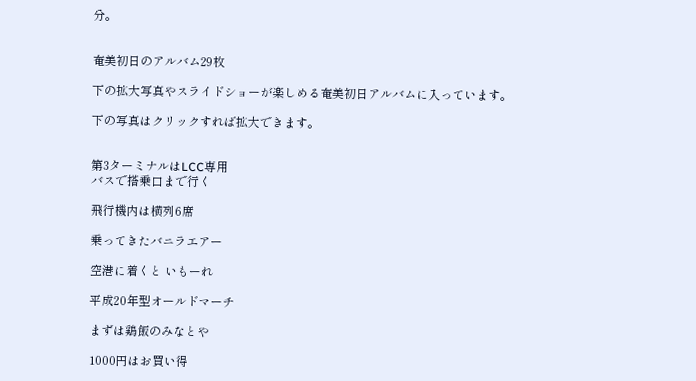分。


奄美初日のアルバム29枚

下の拡大写真やスライドショーが楽しめる奄美初日アルバムに入っています。

下の写真はクリックすれば拡大できます。


第3ターミナルはLCC専用
バスで搭乗口まで行く

飛行機内は横列6席

乗ってきたバニラエアー

空港に着くと いもーれ

平成20年型オールドマーチ

まずは鶏飯のみなとや

1000円はお買い得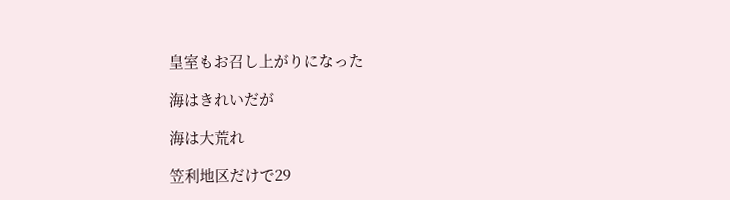皇室もお召し上がりになった

海はきれいだが

海は大荒れ

笠利地区だけで29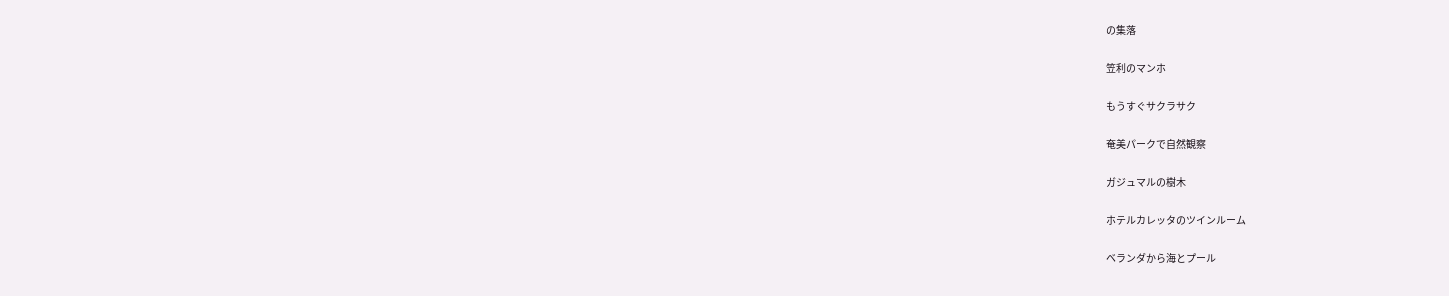の集落

笠利のマンホ

もうすぐサクラサク

奄美パークで自然観察

ガジュマルの樹木

ホテルカレッタのツインルーム

ベランダから海とプール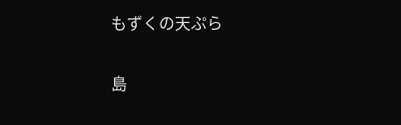もずくの天ぷら

島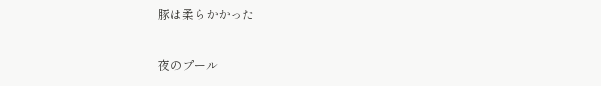豚は柔らかかった

夜のプール